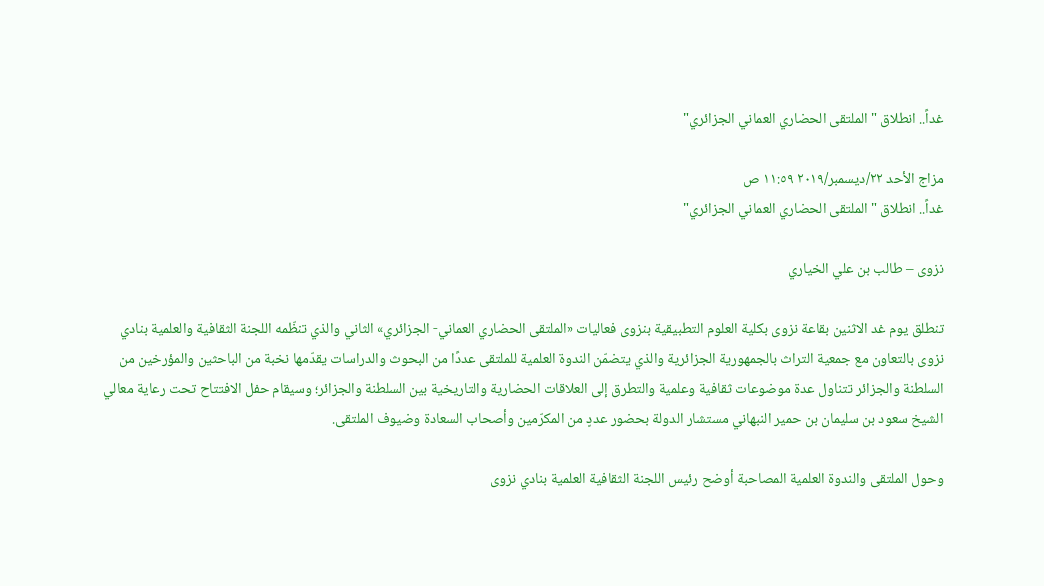غداً.. انطلاق "الملتقى الحضاري العماني الجزائري"

مزاج الأحد ٢٢/ديسمبر/٢٠١٩ ١١:٥٩ ص
غداً.. انطلاق "الملتقى الحضاري العماني الجزائري"

نزوى – طالب بن علي الخياري

تنطلق يوم غد الاثنين بقاعة نزوى بكلية العلوم التطبيقية بنزوى فعاليات «الملتقى الحضاري العماني- الجزائري» الثاني والذي تنظّمه اللجنة الثقافية والعلمية بنادي نزوى بالتعاون مع جمعية التراث بالجمهورية الجزائرية والذي يتضمّن الندوة العلمية للملتقى عددًا من البحوث والدراسات يقدّمها نخبة من الباحثين والمؤرخين من السلطنة والجزائر تتناول عدة موضوعات ثقافية وعلمية والتطرق إلى العلاقات الحضارية والتاريخية بين السلطنة والجزائر؛ وسيقام حفل الافتتاح تحت رعاية معالي الشيخ سعود بن سليمان بن حمير النبهاني مستشار الدولة بحضور عددٍ من المكرّمين وأصحاب السعادة وضيوف الملتقى.

وحول الملتقى والندوة العلمية المصاحبة أوضح رئيس اللجنة الثقافية العلمية بنادي نزوى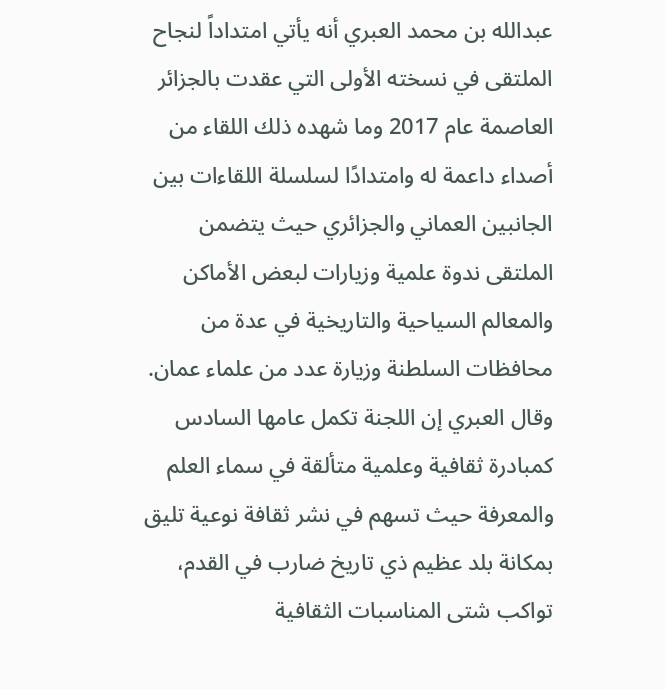عبدالله بن محمد العبري أنه يأتي امتداداً لنجاح الملتقى في نسخته الأولى التي عقدت بالجزائر العاصمة عام 2017 وما شهده ذلك اللقاء من أصداء داعمة له وامتدادًا لسلسلة اللقاءات بين الجانبين العماني والجزائري حيث يتضمن الملتقى ندوة علمية وزيارات لبعض الأماكن والمعالم السياحية والتاريخية في عدة من محافظات السلطنة وزيارة عدد من علماء عمان. وقال العبري إن اللجنة تكمل عامها السادس كمبادرة ثقافية وعلمية متألقة في سماء العلم والمعرفة حيث تسهم في نشر ثقافة نوعية تليق بمكانة بلد عظيم ذي تاريخ ضارب في القدم، تواكب شتى المناسبات الثقافية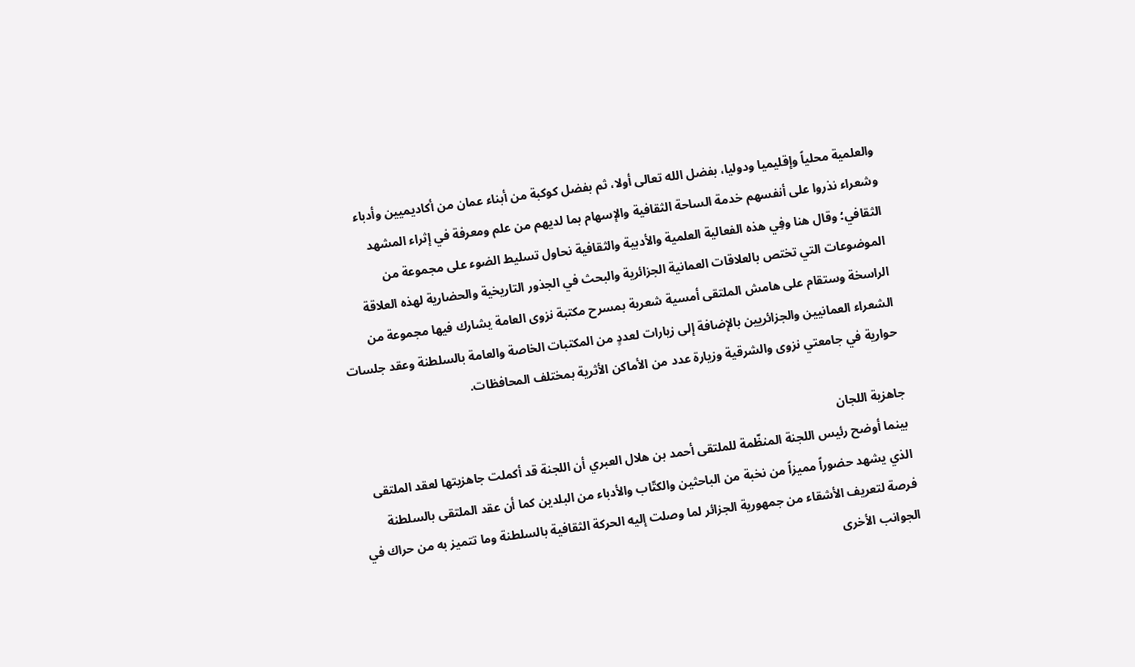والعلمية محلياً وإقليميا ودوليا، بفضل الله تعالى أولا، ثم بفضل كوكبة من أبناء عمان من أكاديميين وأدباء وشعراء نذروا على أنفسهم خدمة الساحة الثقافية والإسهام بما لديهم من علم ومعرفة في إثراء المشهد الثقافي؛ وقال هنا وفِي هذه الفعالية العلمية والأدبية والثقافية نحاول تسليط الضوء على مجموعة من الموضوعات التي تختص بالعلاقات العمانية الجزائرية والبحث في الجذور التاريخية والحضارية لهذه العلاقة الراسخة وستقام على هامش الملتقى أمسية شعرية بمسرح مكتبة نزوى العامة يشارك فيها مجموعة من الشعراء العمانيين والجزائريين بالإضافة إلى زيارات لعددٍ من المكتبات الخاصة والعامة بالسلطنة وعقد جلسات حوارية في جامعتي نزوى والشرقية وزيارة عدد من الأماكن الأثرية بمختلف المحافظات.

جاهزية اللجان
بينما أوضح رئيس اللجنة المنظّمة للملتقى أحمد بن هلال العبري أن اللجنة قد أكملت جاهزيتها لعقد الملتقى الذي يشهد حضوراً مميزاً من نخبة من الباحثين والكتّاب والأدباء من البلدين كما أن عقد الملتقى بالسلطنة فرصة لتعريف الأشقاء من جمهورية الجزائر لما وصلت إليه الحركة الثقافية بالسلطنة وما تتميز به من حراك في الجوانب الأخرى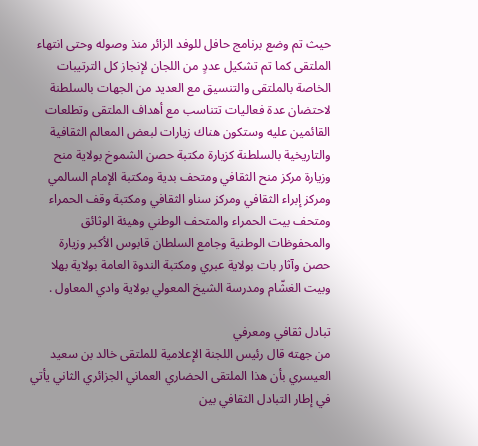حيث تم وضع برنامج حافل للوفد الزائر منذ وصوله وحتى انتهاء الملتقى كما تم تشكيل عددٍ من اللجان لإنجاز كل الترتيبات الخاصة بالملتقى والتنسيق مع العديد من الجهات بالسلطنة لاحتضان عدة فعاليات تتناسب مع أهداف الملتقى وتطلعات القائمين عليه وستكون هناك زيارات لبعض المعالم الثقافية والتاريخية بالسلطنة كزيارة مكتبة حصن الشموخ بولاية منح وزيارة مركز منح الثقافي ومتحف بدية ومكتبة الإمام السالمي ومركز إبراء الثقافي ومركز سناو الثقافي ومكتبة وقف الحمراء ومتحف بيت الحمراء والمتحف الوطني وهيئة الوثائق والمحفوظات الوطنية وجامع السلطان قابوس الأكبر وزيارة حصن وآثار بات بولاية عبري ومكتبة الندوة العامة بولاية بهلا وبيت الغشّام ومدرسة الشيخ المعولي بولاية وادي المعاول .

تبادل ثقافي ومعرفي
من جهته قال رئيس اللجنة الإعلامية للملتقى خالد بن سعيد العيسري بأن هذا الملتقى الحضاري العماني الجزائري الثاني يأتي في إطار التبادل الثقافي بين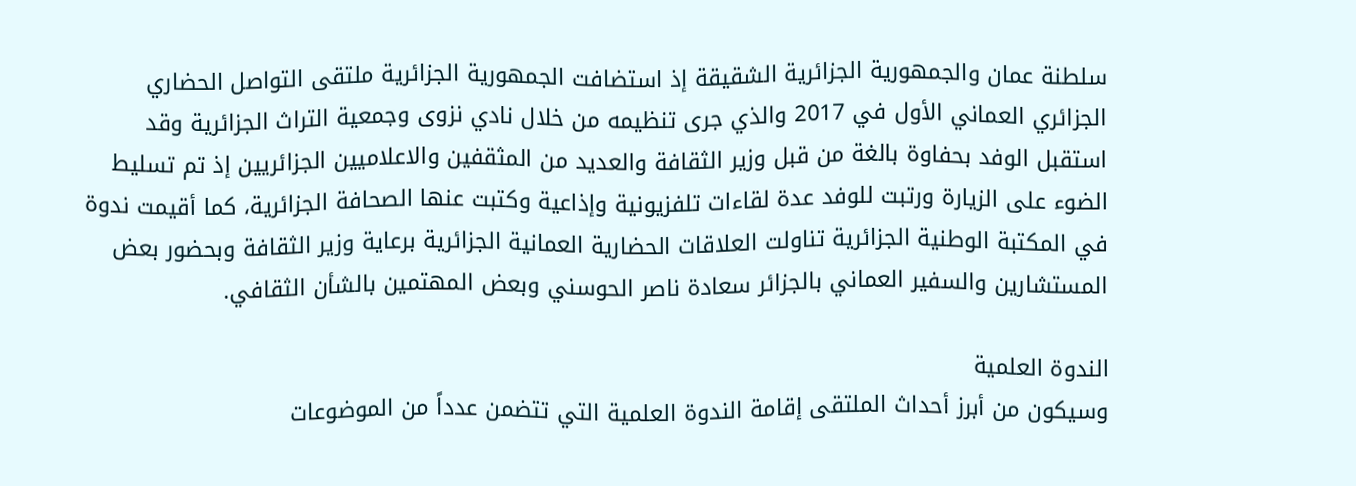سلطنة عمان والجمهورية الجزائرية الشقيقة إذ استضافت الجمهورية الجزائرية ملتقى التواصل الحضاري الجزائري العماني الأول في 2017 والذي جرى تنظيمه من خلال نادي نزوى وجمعية التراث الجزائرية وقد استقبل الوفد بحفاوة بالغة من قبل وزير الثقافة والعديد من المثقفين والاعلاميين الجزائريين إذ تم تسليط الضوء على الزيارة ورتبت للوفد عدة لقاءات تلفزيونية وإذاعية وكتبت عنها الصحافة الجزائرية، كما أقيمت ندوة في المكتبة الوطنية الجزائرية تناولت العلاقات الحضارية العمانية الجزائرية برعاية وزير الثقافة وبحضور بعض المستشارين والسفير العماني بالجزائر سعادة ناصر الحوسني وبعض المهتمين بالشأن الثقافي.

الندوة العلمية
وسيكون من أبرز أحداث الملتقى إقامة الندوة العلمية التي تتضمن عدداً من الموضوعات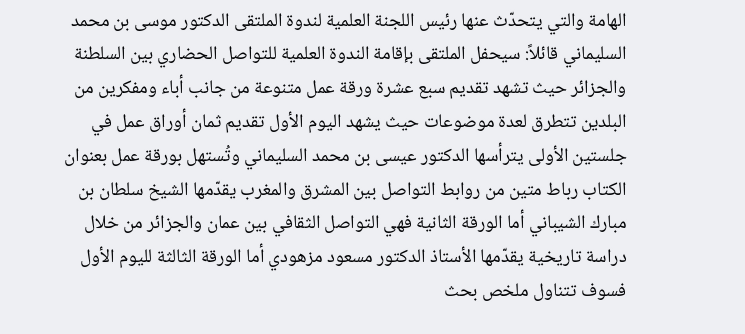الهامة والتي يتحدّث عنها رئيس اللجنة العلمية لندوة الملتقى الدكتور موسى بن محمد السليماني قائلاً: سيحفل الملتقى بإقامة الندوة العلمية للتواصل الحضاري بين السلطنة والجزائر حيث تشهد تقديم سبع عشرة ورقة عمل متنوعة من جانب أباء ومفكرين من البلدين تتطرق لعدة موضوعات حيث يشهد اليوم الأول تقديم ثمان أوراق عمل في جلستين الأولى يترأسها الدكتور عيسى بن محمد السليماني وتُستهل بورقة عمل بعنوان الكتاب رباط متين من روابط التواصل بين المشرق والمغرب يقدّمها الشيخ سلطان بن مبارك الشيباني أما الورقة الثانية فهي التواصل الثقافي بين عمان والجزائر من خلال دراسة تاريخية يقدّمها الأستاذ الدكتور مسعود مزهودي أما الورقة الثالثة لليوم الأول فسوف تتناول ملخص بحث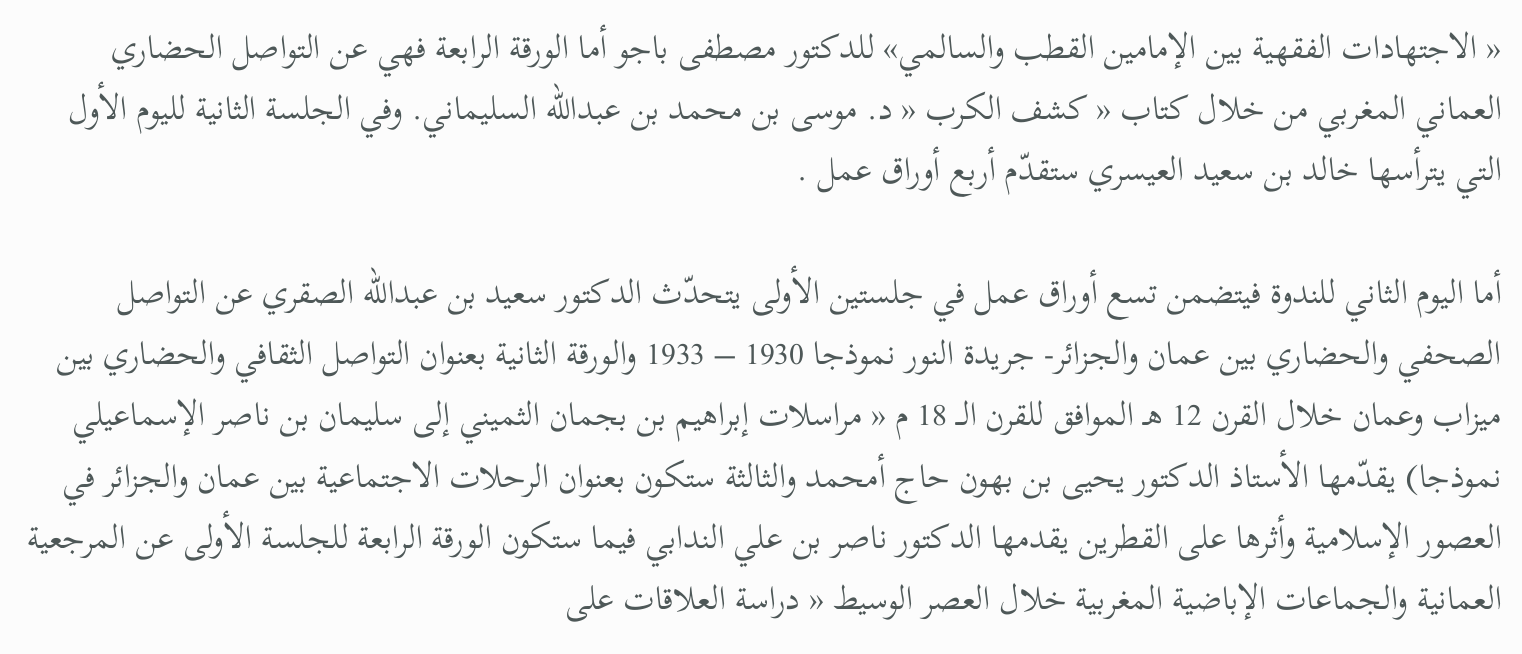« الاجتهادات الفقهية بين الإمامين القطب والسالمي» للدكتور مصطفى باجو أما الورقة الرابعة فهي عن التواصل الحضاري العماني المغربي من خلال كتاب « كشف الكرب « د. موسى بن محمد بن عبدالله السليماني. وفي الجلسة الثانية لليوم الأول التي يترأسها خالد بن سعيد العيسري ستقدّم أربع أوراق عمل .

أما اليوم الثاني للندوة فيتضمن تسع أوراق عمل في جلستين الأولى يتحدّث الدكتور سعيد بن عبدالله الصقري عن التواصل الصحفي والحضاري بين عمان والجزائر- جريدة النور نموذجا 1930 – 1933 والورقة الثانية بعنوان التواصل الثقافي والحضاري بين ميزاب وعمان خلال القرن 12 هـ الموافق للقرن الــ 18 م « مراسلات إبراهيم بن بجمان الثميني إلى سليمان بن ناصر الإسماعيلي نموذجا) يقدّمها الأستاذ الدكتور يحيى بن بهون حاج أمحمد والثالثة ستكون بعنوان الرحلات الاجتماعية بين عمان والجزائر في العصور الإسلامية وأثرها على القطرين يقدمها الدكتور ناصر بن علي الندابي فيما ستكون الورقة الرابعة للجلسة الأولى عن المرجعية العمانية والجماعات الإباضية المغربية خلال العصر الوسيط « دراسة العلاقات على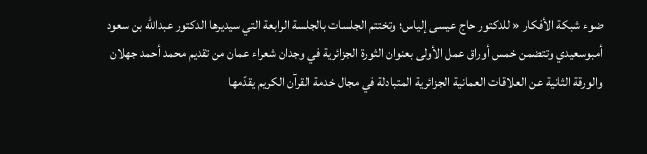ضوء شبكة الأفكار « للدكتور حاج عیسى إلیاس؛ وتختتم الجلسات بالجلسة الرابعة التي سيديرها الدكتور عبدالله بن سعود أمبوسعيدي وتتضمن خمس أوراق عمل الأولى بعنوان الثورة الجزائرية في وجدان شعراء عمان من تقديم محمد أحمد جهلان والورقة الثانية عن العلاقات العمانية الجزائرية المتبادلة في مجال خدمة القرآن الكريم يقدّمها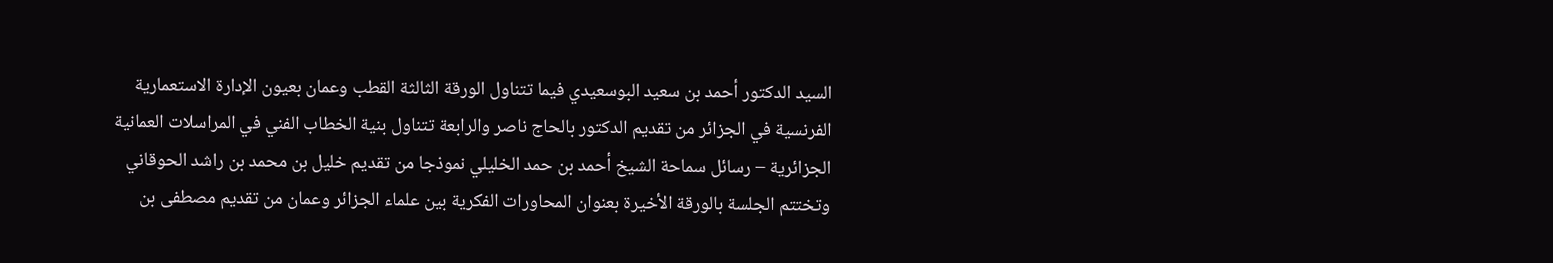السيد الدكتور أحمد بن سعيد البوسعيدي فيما تتناول الورقة الثالثة القطب وعمان بعيون الإدارة الاستعمارية الفرنسية في الجزائر من تقديم الدكتور بالحاج ناصر والرابعة تتناول بنية الخطاب الفني في المراسلات العمانية الجزائرية – رسائل سماحة الشيخ أحمد بن حمد الخليلي نموذجا من تقديم خليل بن محمد بن راشد الحوقاني وتختتم الجلسة بالورقة الأخيرة بعنوان المحاورات الفكرية بين علماء الجزائر وعمان من تقديم مصطفى بن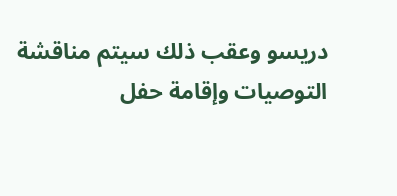دریسو وعقب ذلك سيتم مناقشة التوصيات وإقامة حفل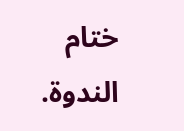ختام الندوة.